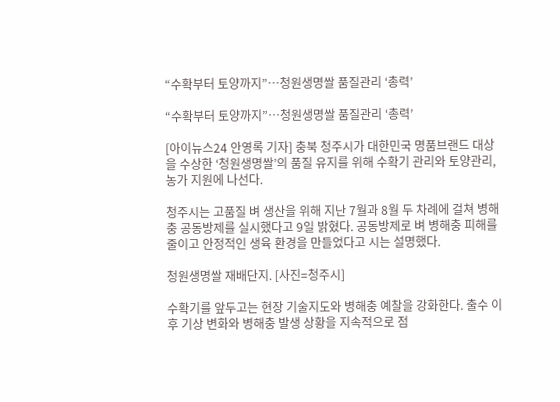“수확부터 토양까지”…청원생명쌀 품질관리 ‘총력’

“수확부터 토양까지”…청원생명쌀 품질관리 ‘총력’

[아이뉴스24 안영록 기자] 충북 청주시가 대한민국 명품브랜드 대상을 수상한 ‘청원생명쌀’의 품질 유지를 위해 수확기 관리와 토양관리, 농가 지원에 나선다.

청주시는 고품질 벼 생산을 위해 지난 7월과 8월 두 차례에 걸쳐 병해충 공동방제를 실시했다고 9일 밝혔다. 공동방제로 벼 병해충 피해를 줄이고 안정적인 생육 환경을 만들었다고 시는 설명했다.

청원생명쌀 재배단지. [사진=청주시]

수확기를 앞두고는 현장 기술지도와 병해충 예찰을 강화한다. 출수 이후 기상 변화와 병해충 발생 상황을 지속적으로 점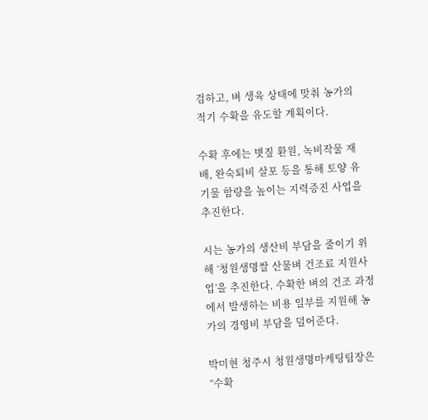검하고, 벼 생육 상태에 맞춰 농가의 적기 수확을 유도할 계획이다.

수확 후에는 볏짚 환원, 녹비작물 재배, 완숙퇴비 살포 등을 통해 토양 유기물 함량을 높이는 지력증진 사업을 추진한다.

시는 농가의 생산비 부담을 줄이기 위해 ‘청원생명쌀 산물벼 건조료 지원사업’을 추진한다. 수확한 벼의 건조 과정에서 발생하는 비용 일부를 지원해 농가의 경영비 부담을 덜어준다.

박미현 청주시 청원생명마케팅팀장은 “수확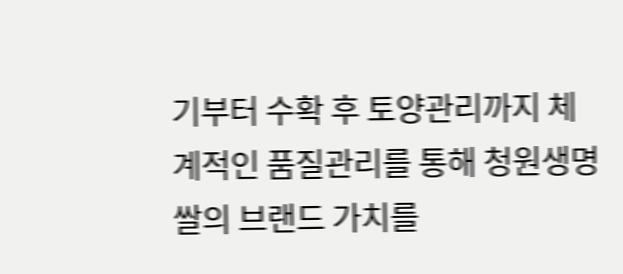기부터 수확 후 토양관리까지 체계적인 품질관리를 통해 청원생명쌀의 브랜드 가치를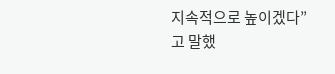지속적으로 높이겠다”고 말했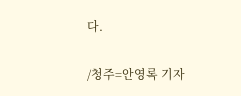다.

/청주=안영록 기자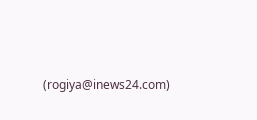(rogiya@inews24.com)